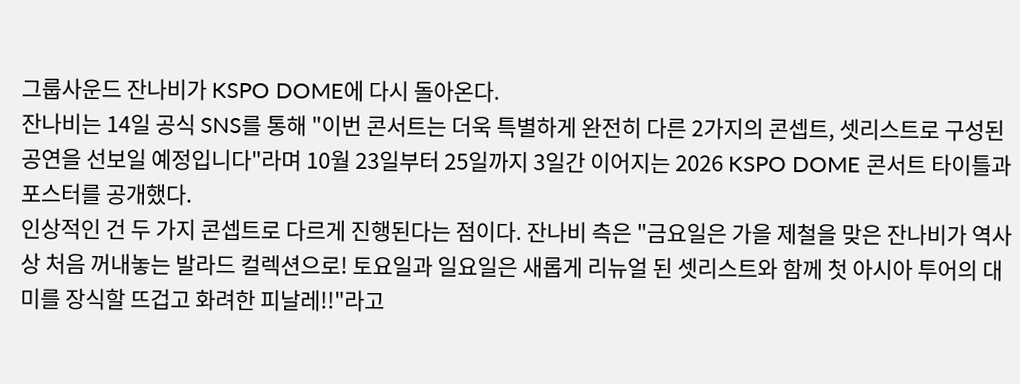그룹사운드 잔나비가 KSPO DOME에 다시 돌아온다.
잔나비는 14일 공식 SNS를 통해 "이번 콘서트는 더욱 특별하게 완전히 다른 2가지의 콘셉트, 셋리스트로 구성된 공연을 선보일 예정입니다"라며 10월 23일부터 25일까지 3일간 이어지는 2026 KSPO DOME 콘서트 타이틀과 포스터를 공개했다.
인상적인 건 두 가지 콘셉트로 다르게 진행된다는 점이다. 잔나비 측은 "금요일은 가을 제철을 맞은 잔나비가 역사상 처음 꺼내놓는 발라드 컬렉션으로! 토요일과 일요일은 새롭게 리뉴얼 된 셋리스트와 함께 첫 아시아 투어의 대미를 장식할 뜨겁고 화려한 피날레!!"라고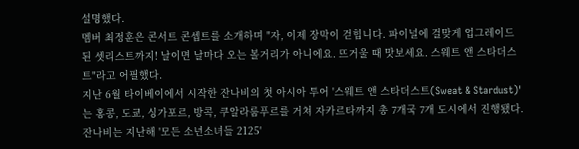설명했다.
멤버 최정훈은 콘서트 콘셉트를 소개하며 "자, 이제 장막이 걷힙니다. 파이널에 걸맞게 업그레이드 된 셋리스트까지! 날이면 날마다 오는 볼거리가 아니에요. 뜨거울 때 맛보세요. 스웨트 앤 스타더스트"라고 어필했다.
지난 6월 타이베이에서 시작한 잔나비의 첫 아시아 투어 '스웨트 앤 스타더스트(Sweat & Stardust)'는 홍콩, 도쿄, 싱가포르, 방콕, 쿠알라룸푸르를 거쳐 자카르타까지 총 7개국 7개 도시에서 진행됐다.
잔나비는 지난해 '모든 소년소녀들 2125'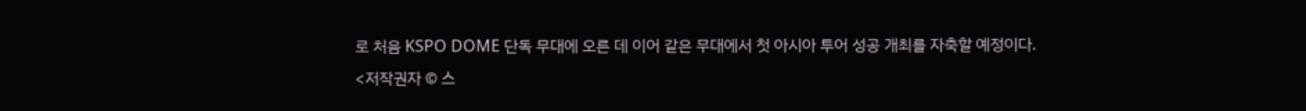로 처음 KSPO DOME 단독 무대에 오른 데 이어 같은 무대에서 첫 아시아 투어 성공 개최를 자축할 예정이다.
<저작권자 © 스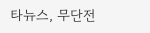타뉴스, 무단전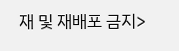재 및 재배포 금지>